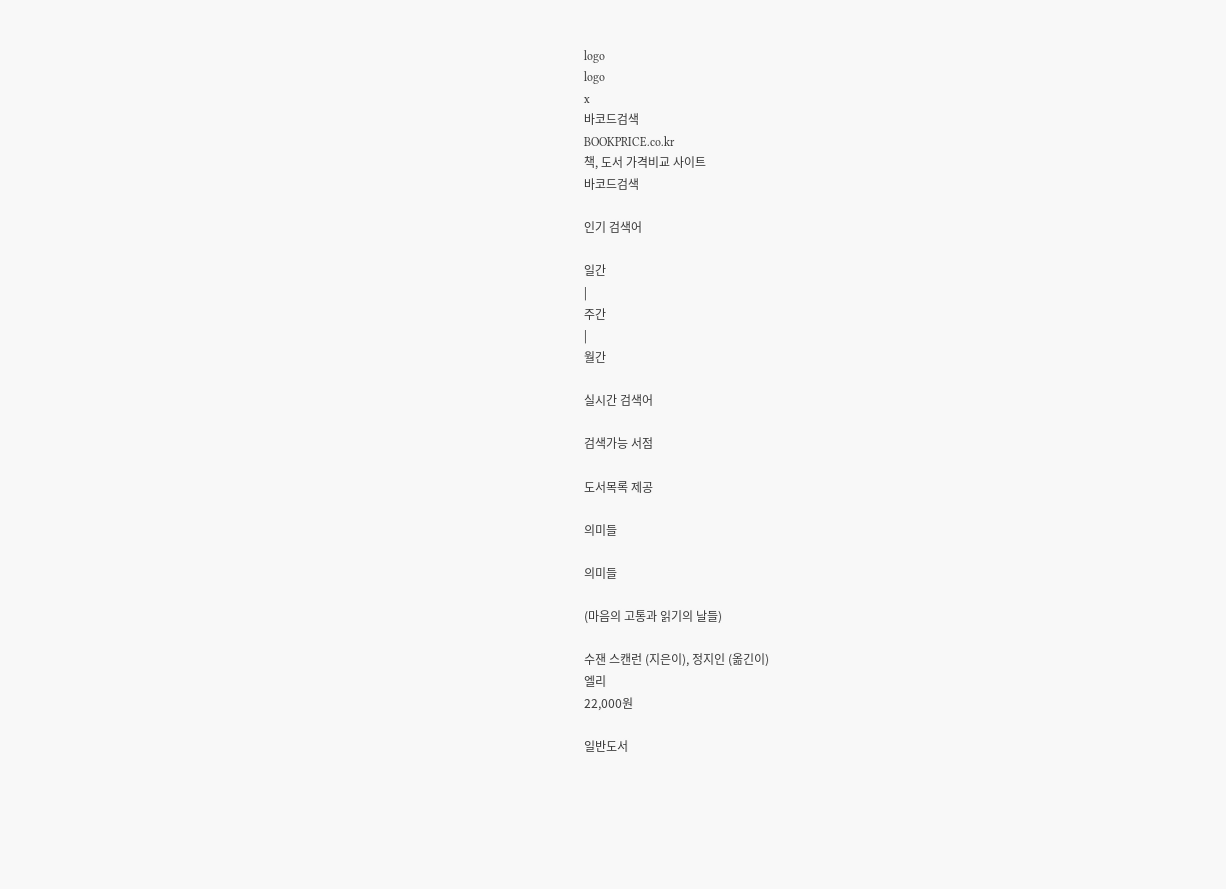logo
logo
x
바코드검색
BOOKPRICE.co.kr
책, 도서 가격비교 사이트
바코드검색

인기 검색어

일간
|
주간
|
월간

실시간 검색어

검색가능 서점

도서목록 제공

의미들

의미들

(마음의 고통과 읽기의 날들)

수잰 스캔런 (지은이), 정지인 (옮긴이)
엘리
22,000원

일반도서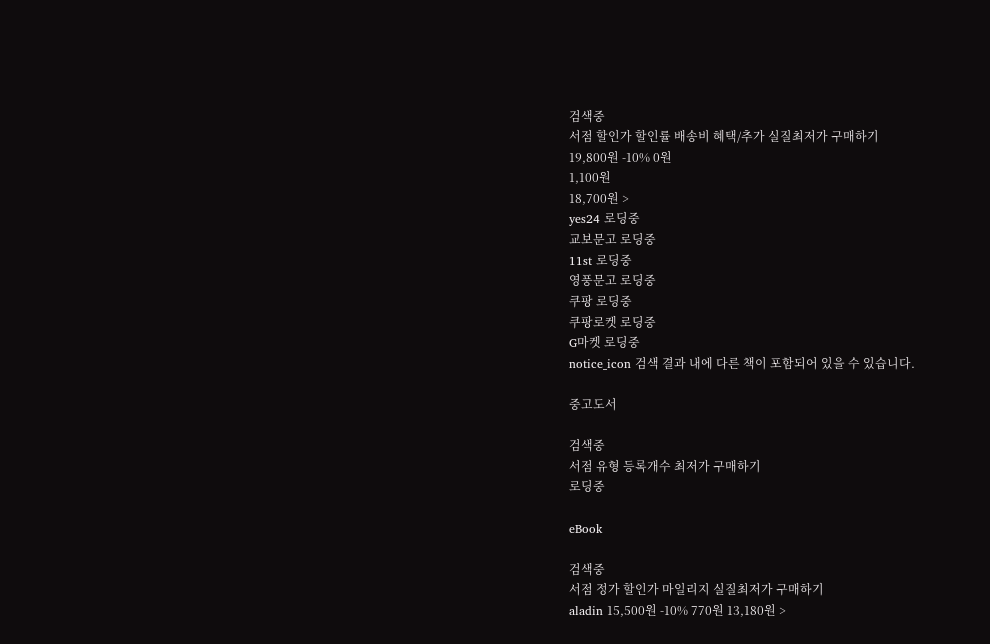검색중
서점 할인가 할인률 배송비 혜택/추가 실질최저가 구매하기
19,800원 -10% 0원
1,100원
18,700원 >
yes24 로딩중
교보문고 로딩중
11st 로딩중
영풍문고 로딩중
쿠팡 로딩중
쿠팡로켓 로딩중
G마켓 로딩중
notice_icon 검색 결과 내에 다른 책이 포함되어 있을 수 있습니다.

중고도서

검색중
서점 유형 등록개수 최저가 구매하기
로딩중

eBook

검색중
서점 정가 할인가 마일리지 실질최저가 구매하기
aladin 15,500원 -10% 770원 13,180원 >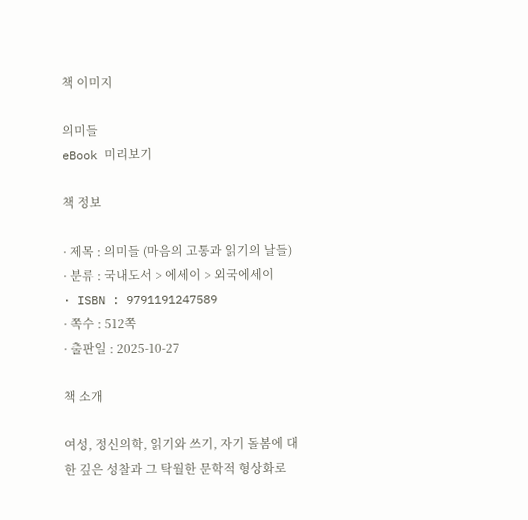책 이미지

의미들
eBook 미리보기

책 정보

· 제목 : 의미들 (마음의 고통과 읽기의 날들)
· 분류 : 국내도서 > 에세이 > 외국에세이
· ISBN : 9791191247589
· 쪽수 : 512쪽
· 출판일 : 2025-10-27

책 소개

여성, 정신의학, 읽기와 쓰기, 자기 돌봄에 대한 깊은 성찰과 그 탁월한 문학적 형상화로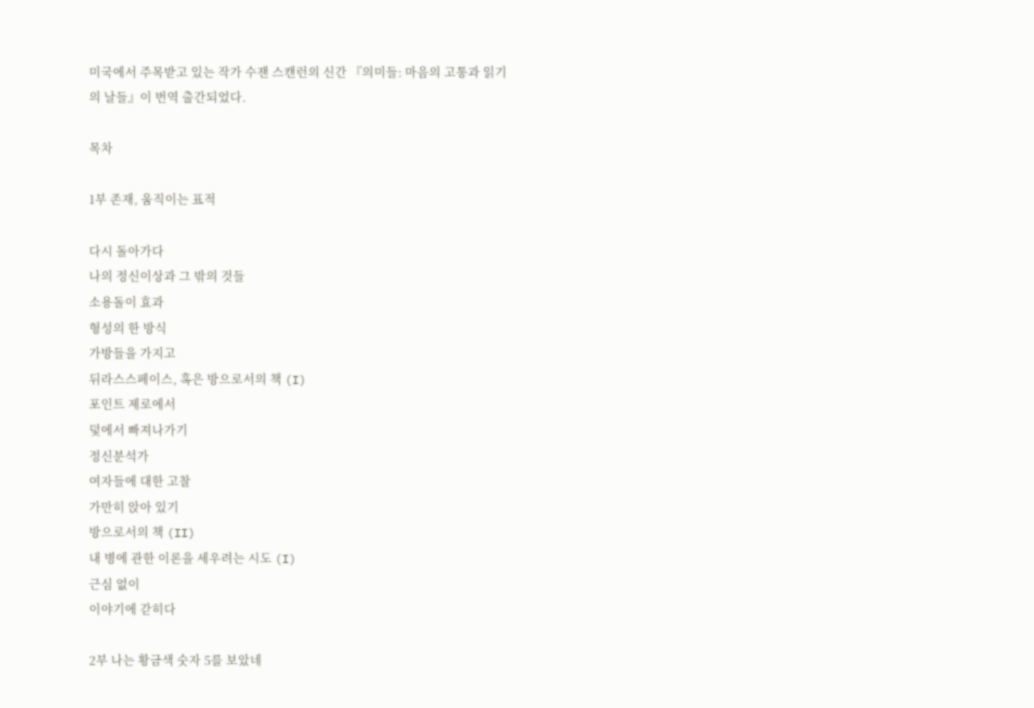미국에서 주목받고 있는 작가 수잰 스캔런의 신간 『의미들: 마음의 고통과 읽기의 날들』이 번역 출간되었다.

목차

1부 존재, 움직이는 표적

다시 돌아가다
나의 정신이상과 그 밖의 것들
소용돌이 효과
형성의 한 방식
가방들을 가지고
뒤라스스페이스, 혹은 방으로서의 책 (I)
포인트 제로에서
덫에서 빠져나가기
정신분석가
여자들에 대한 고찰
가만히 앉아 있기
방으로서의 책 (II)
내 병에 관한 이론을 세우려는 시도 (I)
근심 없이
이야기에 갇히다

2부 나는 황금색 숫자 5를 보았네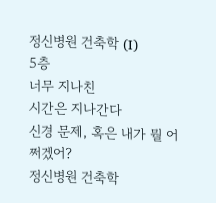정신병원 건축학 (I)
5층
너무 지나친
시간은 지나간다
신경 문제, 혹은 내가 뭘 어쩌겠어?
정신병원 건축학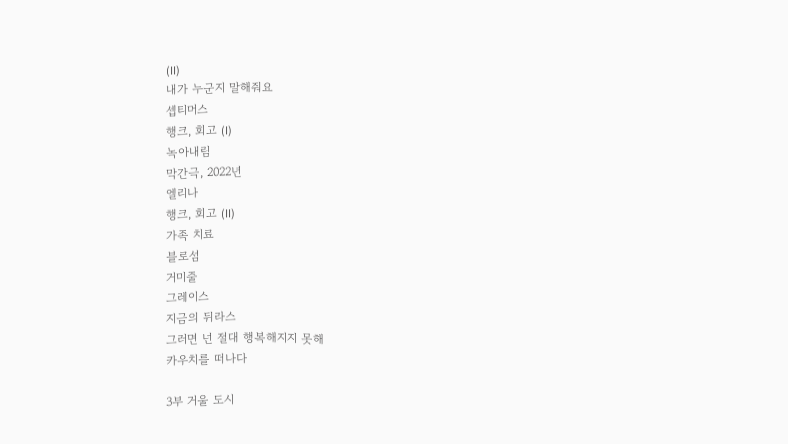(II)
내가 누군지 말해줘요
셉티머스
행크, 회고 (I)
녹아내림
막간극, 2022년
엘리나
행크, 회고 (II)
가족 치료
블로섬
거미줄
그레이스
지금의 뒤라스
그러면 넌 절대 행복해지지 못해
카우치를 떠나다

3부 거울 도시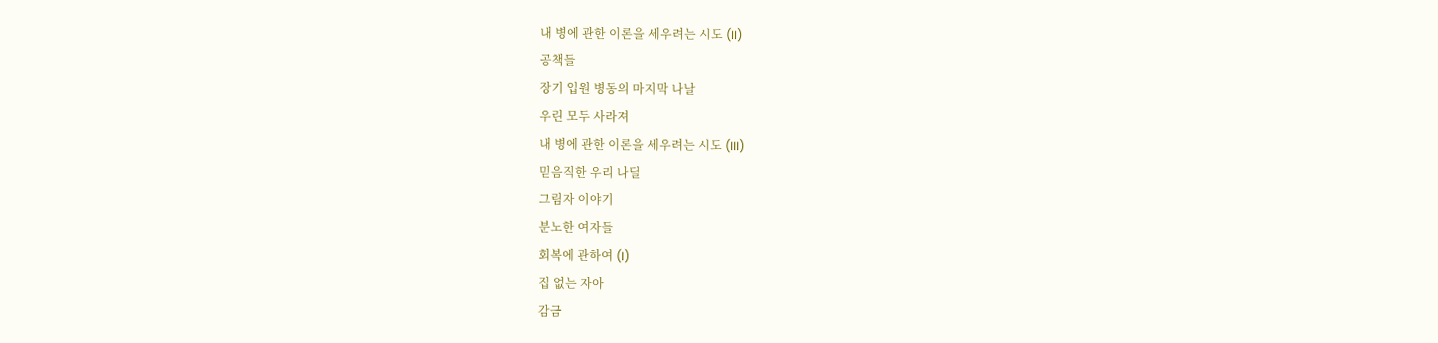내 병에 관한 이론을 세우려는 시도 (II)
공책들
장기 입원 병동의 마지막 나날
우린 모두 사라져
내 병에 관한 이론을 세우려는 시도 (III)
믿음직한 우리 나딜
그림자 이야기
분노한 여자들
회복에 관하여 (I)
집 없는 자아
감금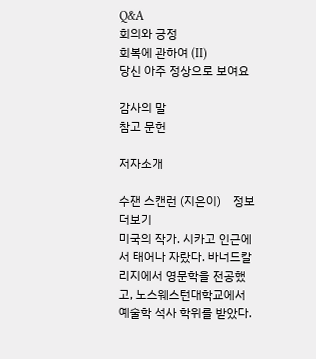Q&A
회의와 긍정
회복에 관하여 (II)
당신 아주 정상으로 보여요

감사의 말
참고 문헌

저자소개

수잰 스캔런 (지은이)    정보 더보기
미국의 작가. 시카고 인근에서 태어나 자랐다. 바너드칼리지에서 영문학을 전공했고, 노스웨스턴대학교에서 예술학 석사 학위를 받았다.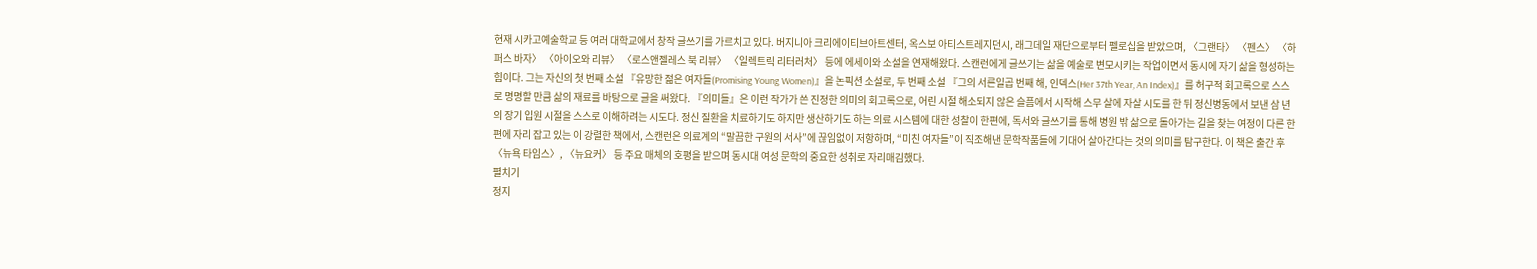현재 시카고예술학교 등 여러 대학교에서 창작 글쓰기를 가르치고 있다. 버지니아 크리에이티브아트센터, 옥스보 아티스트레지던시, 래그데일 재단으로부터 펠로십을 받았으며, 〈그랜타〉 〈펜스〉 〈하퍼스 바자〉 〈아이오와 리뷰〉 〈로스앤젤레스 북 리뷰〉 〈일렉트릭 리터러처〉 등에 에세이와 소설을 연재해왔다. 스캔런에게 글쓰기는 삶을 예술로 변모시키는 작업이면서 동시에 자기 삶을 형성하는 힘이다. 그는 자신의 첫 번째 소설 『유망한 젊은 여자들(Promising Young Women)』을 논픽션 소설로, 두 번째 소설 『그의 서른일곱 번째 해, 인덱스(Her 37th Year, An Index)』를 허구적 회고록으로 스스로 명명할 만큼 삶의 재료를 바탕으로 글을 써왔다. 『의미들』은 이런 작가가 쓴 진정한 의미의 회고록으로, 어린 시절 해소되지 않은 슬픔에서 시작해 스무 살에 자살 시도를 한 뒤 정신병동에서 보낸 삼 년의 장기 입원 시절을 스스로 이해하려는 시도다. 정신 질환을 치료하기도 하지만 생산하기도 하는 의료 시스템에 대한 성찰이 한편에, 독서와 글쓰기를 통해 병원 밖 삶으로 돌아가는 길을 찾는 여정이 다른 한편에 자리 잡고 있는 이 강렬한 책에서, 스캔런은 의료계의 “말끔한 구원의 서사”에 끊임없이 저항하며, “미친 여자들”이 직조해낸 문학작품들에 기대어 살아간다는 것의 의미를 탐구한다. 이 책은 출간 후 〈뉴욕 타임스〉, 〈뉴요커〉 등 주요 매체의 호평을 받으며 동시대 여성 문학의 중요한 성취로 자리매김했다.
펼치기
정지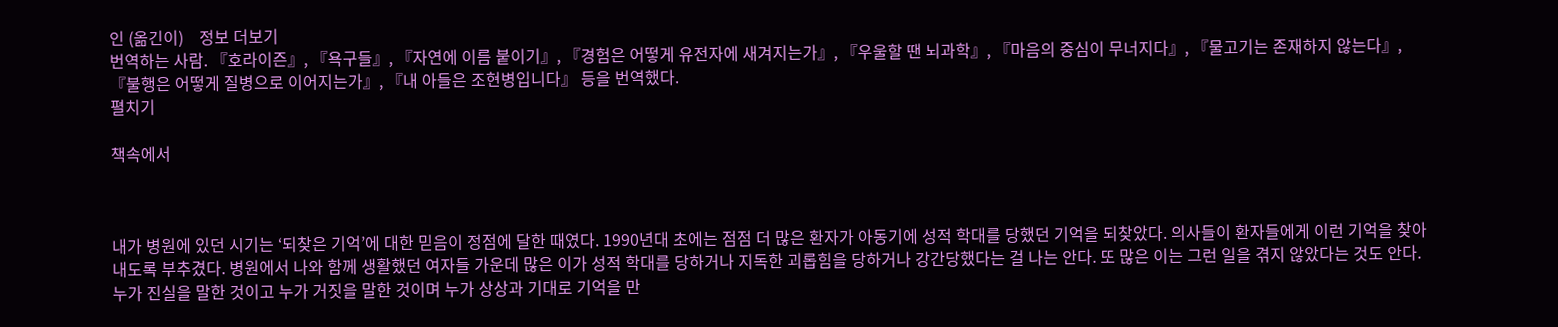인 (옮긴이)    정보 더보기
번역하는 사람. 『호라이즌』, 『욕구들』, 『자연에 이름 붙이기』, 『경험은 어떻게 유전자에 새겨지는가』, 『우울할 땐 뇌과학』, 『마음의 중심이 무너지다』, 『물고기는 존재하지 않는다』, 『불행은 어떻게 질병으로 이어지는가』, 『내 아들은 조현병입니다』 등을 번역했다.
펼치기

책속에서



내가 병원에 있던 시기는 ‘되찾은 기억’에 대한 믿음이 정점에 달한 때였다. 1990년대 초에는 점점 더 많은 환자가 아동기에 성적 학대를 당했던 기억을 되찾았다. 의사들이 환자들에게 이런 기억을 찾아내도록 부추겼다. 병원에서 나와 함께 생활했던 여자들 가운데 많은 이가 성적 학대를 당하거나 지독한 괴롭힘을 당하거나 강간당했다는 걸 나는 안다. 또 많은 이는 그런 일을 겪지 않았다는 것도 안다. 누가 진실을 말한 것이고 누가 거짓을 말한 것이며 누가 상상과 기대로 기억을 만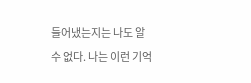들어냈는지는 나도 알 수 없다. 나는 이런 기억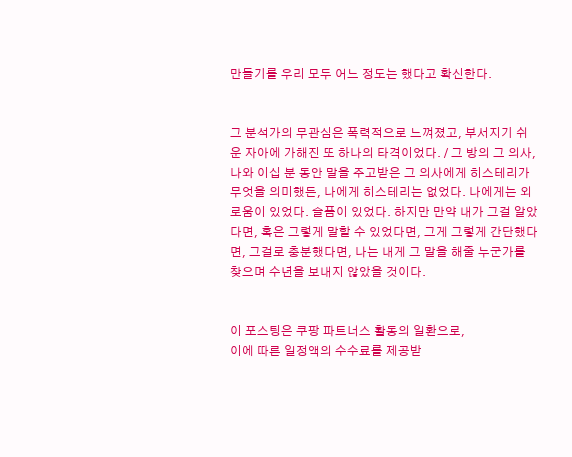만들기를 우리 모두 어느 정도는 했다고 확신한다.


그 분석가의 무관심은 폭력적으로 느껴졌고, 부서지기 쉬운 자아에 가해진 또 하나의 타격이었다. / 그 방의 그 의사, 나와 이십 분 동안 말을 주고받은 그 의사에게 히스테리가 무엇을 의미했든, 나에게 히스테리는 없었다. 나에게는 외로움이 있었다. 슬픔이 있었다. 하지만 만약 내가 그걸 알았다면, 혹은 그렇게 말할 수 있었다면, 그게 그렇게 간단했다면, 그걸로 충분했다면, 나는 내게 그 말을 해줄 누군가를 찾으며 수년을 보내지 않았을 것이다.


이 포스팅은 쿠팡 파트너스 활동의 일환으로,
이에 따른 일정액의 수수료를 제공받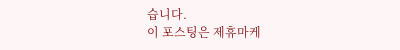습니다.
이 포스팅은 제휴마케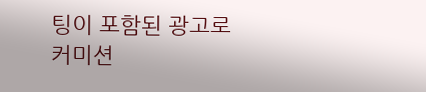팅이 포함된 광고로 커미션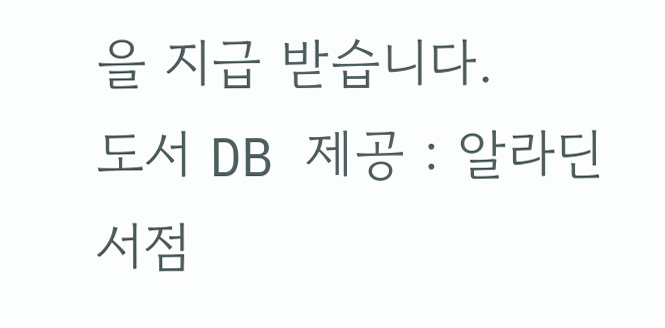을 지급 받습니다.
도서 DB 제공 : 알라딘 서점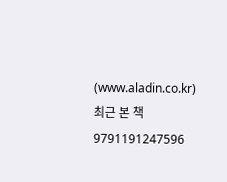(www.aladin.co.kr)
최근 본 책
9791191247596